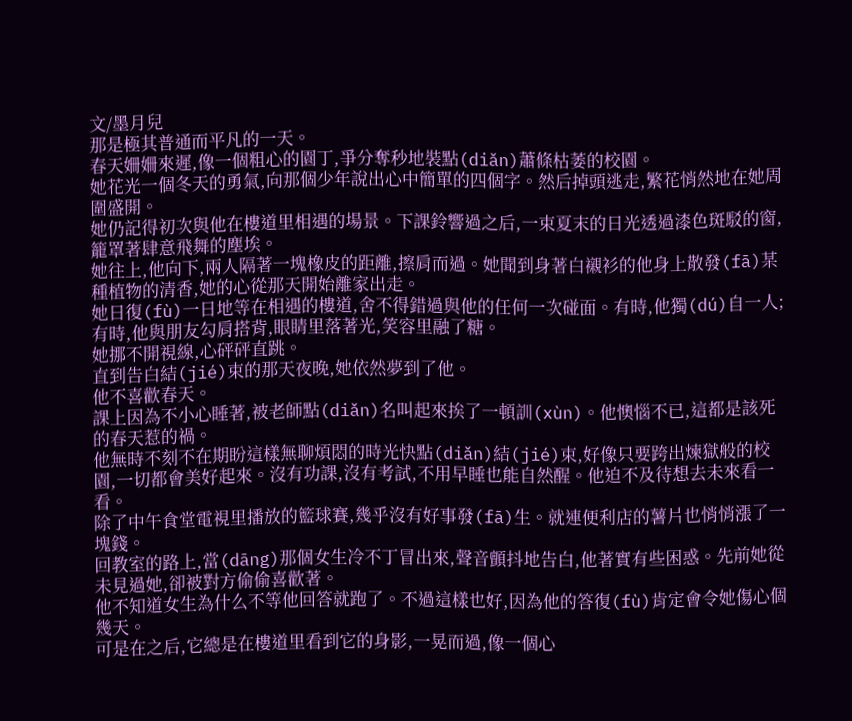文/墨月兒
那是極其普通而平凡的一天。
春天姍姍來遲,像一個粗心的園丁,爭分奪秒地裝點(diǎn)蕭條枯萎的校園。
她花光一個冬天的勇氣,向那個少年說出心中簡單的四個字。然后掉頭逃走,繁花悄然地在她周圍盛開。
她仍記得初次與他在樓道里相遇的場景。下課鈴響過之后,一束夏末的日光透過漆色斑駁的窗,籠罩著肆意飛舞的塵埃。
她往上,他向下,兩人隔著一塊橡皮的距離,擦肩而過。她聞到身著白襯衫的他身上散發(fā)某種植物的清香,她的心從那天開始離家出走。
她日復(fù)一日地等在相遇的樓道,舍不得錯過與他的任何一次碰面。有時,他獨(dú)自一人;有時,他與朋友勾肩搭背,眼睛里落著光,笑容里融了糖。
她挪不開視線,心砰砰直跳。
直到告白結(jié)束的那天夜晚,她依然夢到了他。
他不喜歡春天。
課上因為不小心睡著,被老師點(diǎn)名叫起來挨了一頓訓(xùn)。他懊惱不已,這都是該死的春天惹的禍。
他無時不刻不在期盼這樣無聊煩悶的時光快點(diǎn)結(jié)束,好像只要跨出煉獄般的校園,一切都會美好起來。沒有功課,沒有考試,不用早睡也能自然醒。他迫不及待想去未來看一看。
除了中午食堂電視里播放的籃球賽,幾乎沒有好事發(fā)生。就連便利店的薯片也悄悄漲了一塊錢。
回教室的路上,當(dāng)那個女生冷不丁冒出來,聲音顫抖地告白,他著實有些困惑。先前她從未見過她,卻被對方偷偷喜歡著。
他不知道女生為什么不等他回答就跑了。不過這樣也好,因為他的答復(fù)肯定會令她傷心個幾天。
可是在之后,它總是在樓道里看到它的身影,一晃而過,像一個心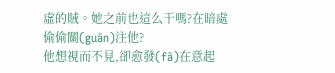虛的賊。她之前也這么干嗎?在暗處偷偷關(guān)注他?
他想視而不見,卻愈發(fā)在意起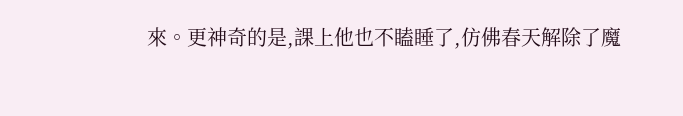來。更神奇的是,課上他也不瞌睡了,仿佛春天解除了魔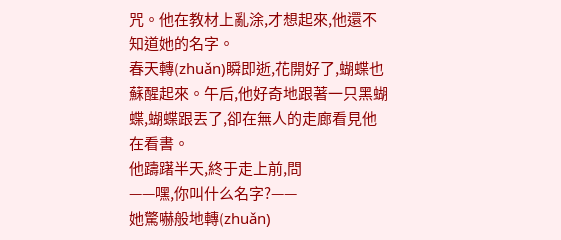咒。他在教材上亂涂,才想起來,他還不知道她的名字。
春天轉(zhuǎn)瞬即逝,花開好了,蝴蝶也蘇醒起來。午后,他好奇地跟著一只黑蝴蝶,蝴蝶跟丟了,卻在無人的走廊看見他在看書。
他躊躇半天,終于走上前,問
——嘿,你叫什么名字?——
她驚嚇般地轉(zhuǎn)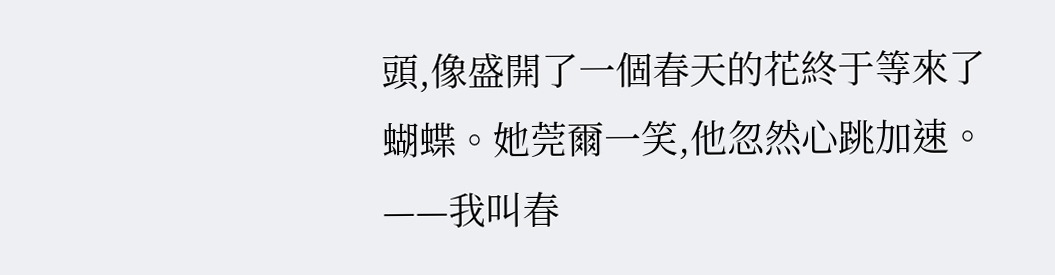頭,像盛開了一個春天的花終于等來了蝴蝶。她莞爾一笑,他忽然心跳加速。
——我叫春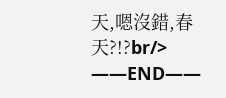天,嗯沒錯,春天?!?br/>
——END——